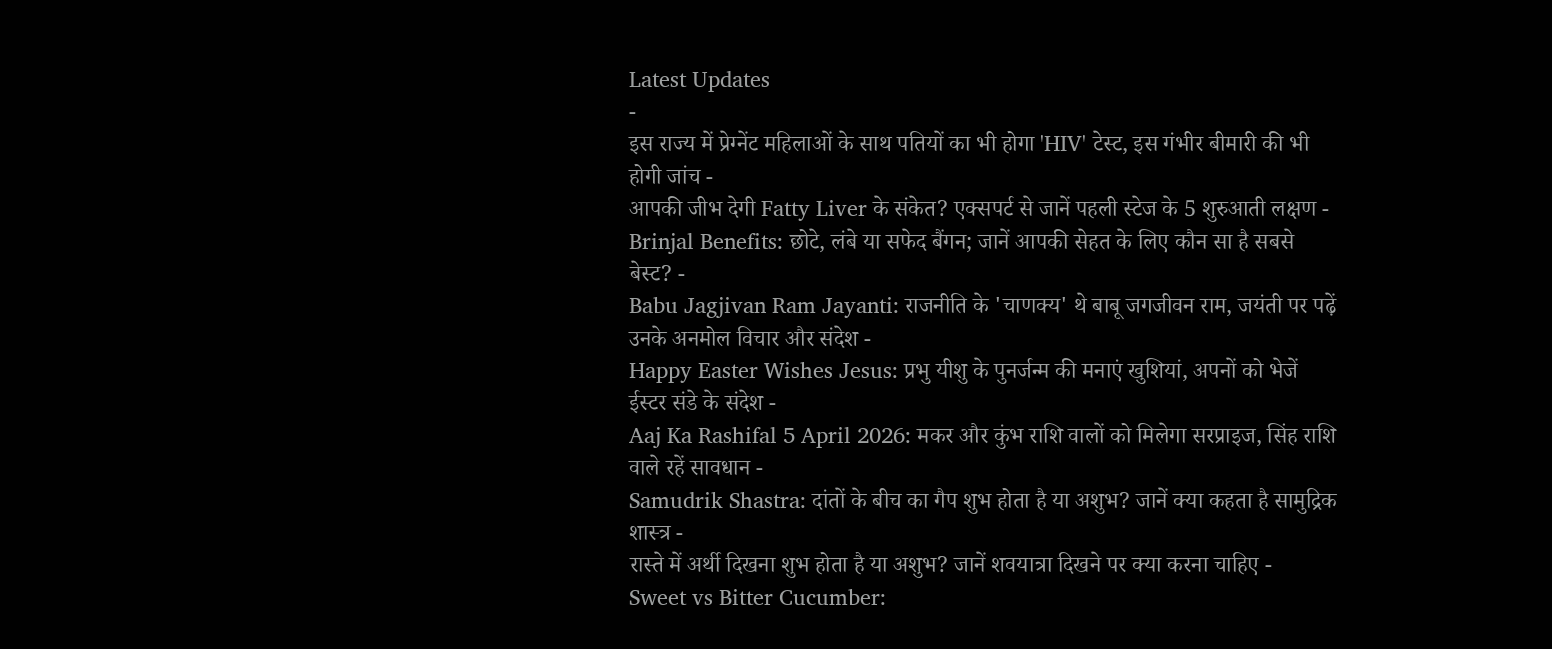Latest Updates
-
इस राज्य में प्रेग्नेंट महिलाओं के साथ पतियों का भी होगा 'HIV' टेस्ट, इस गंभीर बीमारी की भी होगी जांच -
आपकी जीभ देगी Fatty Liver के संकेत? एक्सपर्ट से जानें पहली स्टेज के 5 शुरुआती लक्षण -
Brinjal Benefits: छोटे, लंबे या सफेद बैंगन; जानें आपकी सेहत के लिए कौन सा है सबसे बेस्ट? -
Babu Jagjivan Ram Jayanti: राजनीति के 'चाणक्य' थे बाबू जगजीवन राम, जयंती पर पढ़ें उनके अनमोल विचार और संदेश -
Happy Easter Wishes Jesus: प्रभु यीशु के पुनर्जन्म की मनाएं खुशियां, अपनों को भेजें ईस्टर संडे के संदेश -
Aaj Ka Rashifal 5 April 2026: मकर और कुंभ राशि वालों को मिलेगा सरप्राइज, सिंह राशि वाले रहें सावधान -
Samudrik Shastra: दांतों के बीच का गैप शुभ होता है या अशुभ? जानें क्या कहता है सामुद्रिक शास्त्र -
रास्ते में अर्थी दिखना शुभ होता है या अशुभ? जानें शवयात्रा दिखने पर क्या करना चाहिए -
Sweet vs Bitter Cucumber: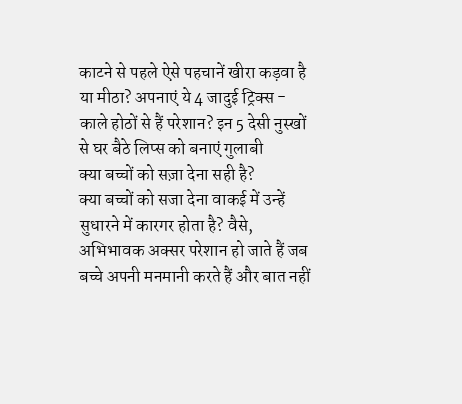काटने से पहले ऐसे पहचानें खीरा कड़वा है या मीठा? अपनाएं ये 4 जादुई ट्रिक्स -
काले होठों से हैं परेशान? इन 5 देसी नुस्खों से घर बैठे लिप्स को बनाएं गुलाबी
क्या बच्चों को सज़ा देना सही है?
क्या बच्चों को सजा देना वाकई में उन्हें सुधारने में कारगर होता है? वैसे, अभिभावक अक्सर परेशान हो जाते हैं जब बच्चे अपनी मनमानी करते हैं और बात नहीं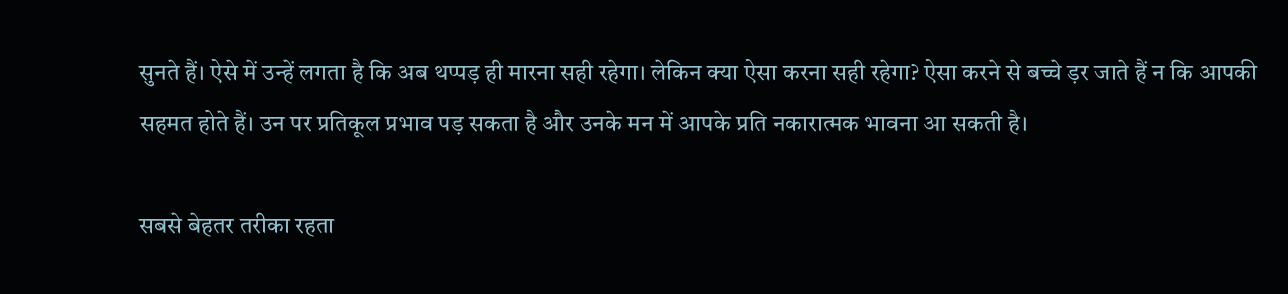सुनते हैं। ऐसे में उन्हें लगता है कि अब थप्पड़ ही मारना सही रहेगा। लेकिन क्या ऐसा करना सही रहेगा? ऐसा करने से बच्चे ड़र जाते हैं न कि आपकी सहमत होते हैं। उन पर प्रतिकूल प्रभाव पड़ सकता है और उनके मन में आपके प्रति नकारात्मक भावना आ सकती है।

सबसे बेहतर तरीका रहता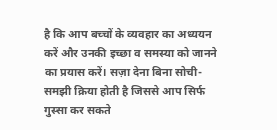है कि आप बच्चों के व्यवहार का अध्ययन करें और उनकी इच्छा व समस्या को जानने का प्रयास करें। सज़ा देना बिना सोची-समझी क्रिया होती है जिससे आप सिर्फ गुस्सा कर सकते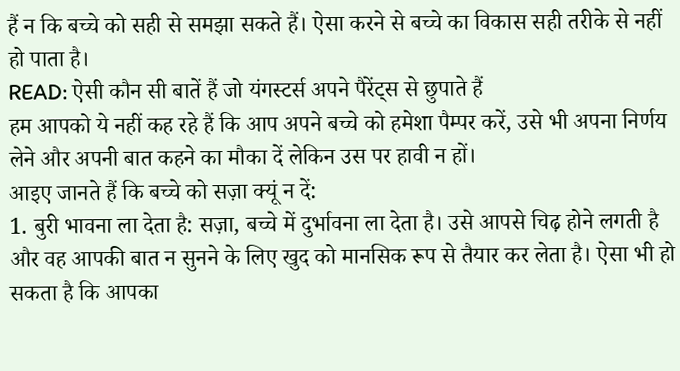हैं न कि बच्चे को सही से समझा सकते हैं। ऐसा करने से बच्चे का विकास सही तरीके से नहीं हो पाता है।
READ: ऐसी कौन सी बातें हैं जो यंगस्टर्स अपने पैरेंट्स से छुपाते हैं
हम आपको ये नहीं कह रहे हैं कि आप अपने बच्चे को हमेशा पैम्पर करें, उसे भी अपना निर्णय लेने और अपनी बात कहने का मौका दें लेकिन उस पर हावी न हों।
आइए जानते हैं कि बच्चे को सज़ा क्यूं न दें:
1. बुरी भावना ला देता है: सज़ा, बच्चे में दुर्भावना ला देता है। उसे आपसे चिढ़ होने लगती है और वह आपकी बात न सुनने के लिए खुद को मानसिक रूप से तैयार कर लेता है। ऐसा भी हो सकता है कि आपका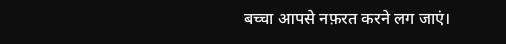बच्चा आपसे नफ़रत करने लग जाएं।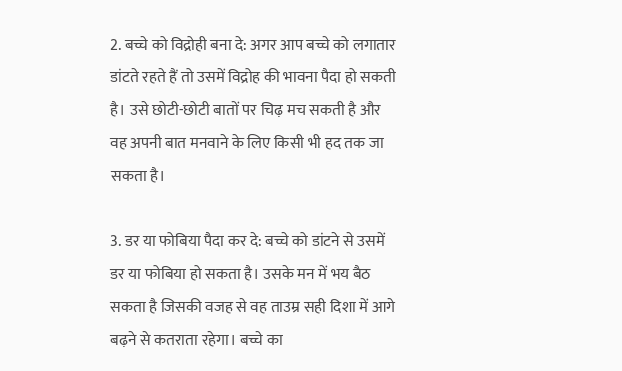2. बच्चे को विद्रोही बना दे: अगर आप बच्चे को लगातार डांटते रहते हैं तो उसमें विद्रोह की भावना पैदा हो सकती है। उसे छोटी-छोटी बातों पर चिढ़ मच सकती है और वह अपनी बात मनवाने के लिए किसी भी हद तक जा सकता है।

3. डर या फोबिया पैदा कर दे: बच्चे को डांटने से उसमें डर या फोबिया हो सकता है। उसके मन में भय बैठ सकता है जिसकी वजह से वह ताउम्र सही दिशा में आगे बढ़ने से कतराता रहेगा। बच्चे का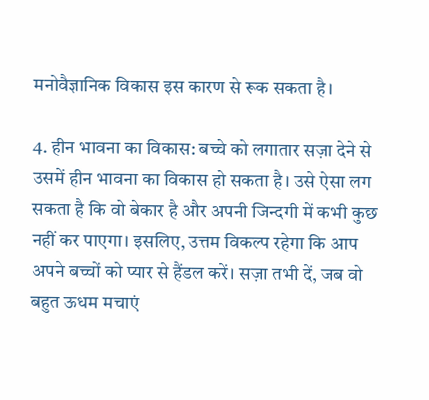मनोवैज्ञानिक विकास इस कारण से रूक सकता है।

4. हीन भावना का विकास: बच्चे को लगातार सज़ा देने से उसमें हीन भावना का विकास हो सकता है। उसे ऐसा लग सकता है कि वो बेकार है और अपनी जिन्दगी में कभी कुछ नहीं कर पाएगा। इसलिए, उत्तम विकल्प रहेगा कि आप अपने बच्चों को प्यार से हैंडल करें। सज़ा तभी दें, जब वो बहुत ऊधम मचाएं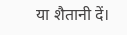या शैतानी दें।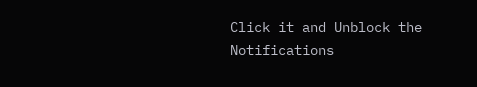Click it and Unblock the Notifications